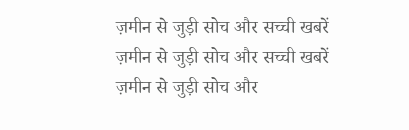ज़मीन से जुड़ी सोच और सच्ची खबरें
ज़मीन से जुड़ी सोच और सच्ची खबरें
ज़मीन से जुड़ी सोच और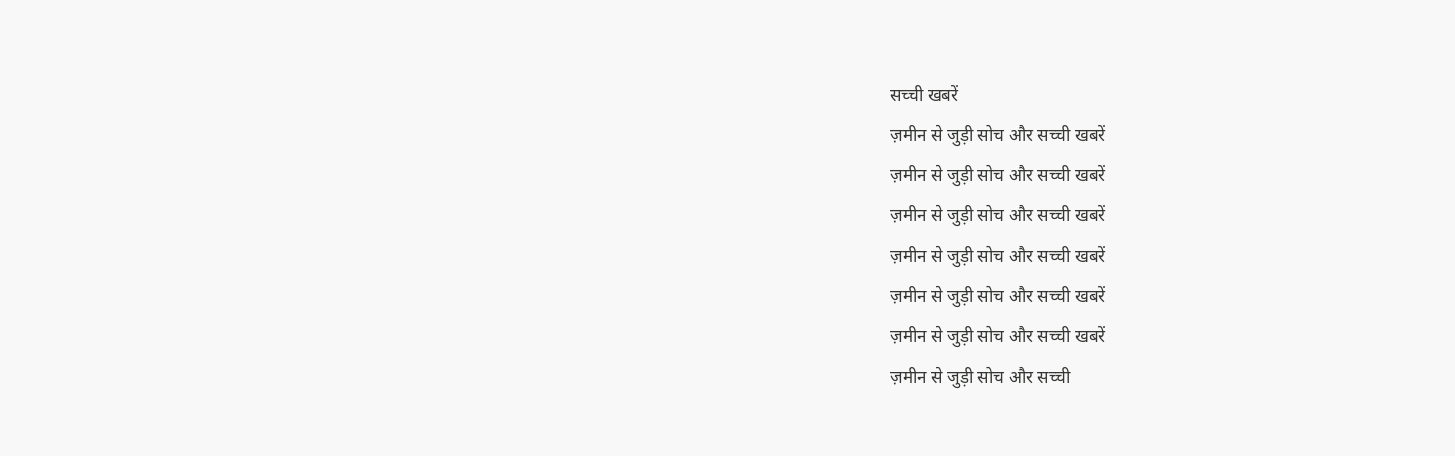सच्ची खबरें
ज़मीन से जुड़ी सोच और सच्ची खबरें
ज़मीन से जुड़ी सोच और सच्ची खबरें
ज़मीन से जुड़ी सोच और सच्ची खबरें
ज़मीन से जुड़ी सोच और सच्ची खबरें
ज़मीन से जुड़ी सोच और सच्ची खबरें
ज़मीन से जुड़ी सोच और सच्ची खबरें
ज़मीन से जुड़ी सोच और सच्ची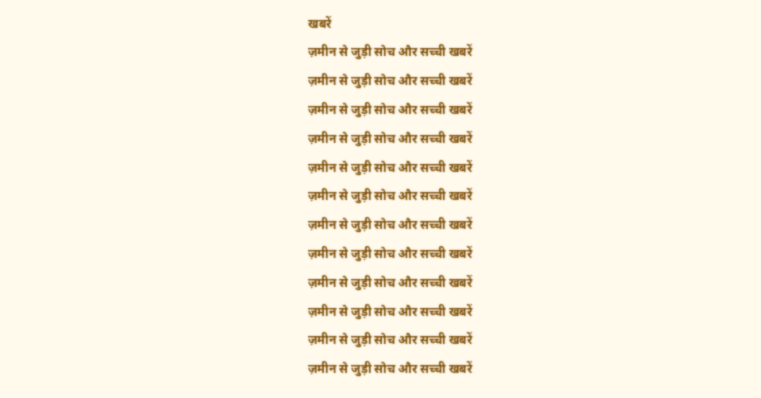खबरें
ज़मीन से जुड़ी सोच और सच्ची खबरें
ज़मीन से जुड़ी सोच और सच्ची खबरें
ज़मीन से जुड़ी सोच और सच्ची खबरें
ज़मीन से जुड़ी सोच और सच्ची खबरें
ज़मीन से जुड़ी सोच और सच्ची खबरें
ज़मीन से जुड़ी सोच और सच्ची खबरें
ज़मीन से जुड़ी सोच और सच्ची खबरें
ज़मीन से जुड़ी सोच और सच्ची खबरें
ज़मीन से जुड़ी सोच और सच्ची खबरें
ज़मीन से जुड़ी सोच और सच्ची खबरें
ज़मीन से जुड़ी सोच और सच्ची खबरें
ज़मीन से जुड़ी सोच और सच्ची खबरें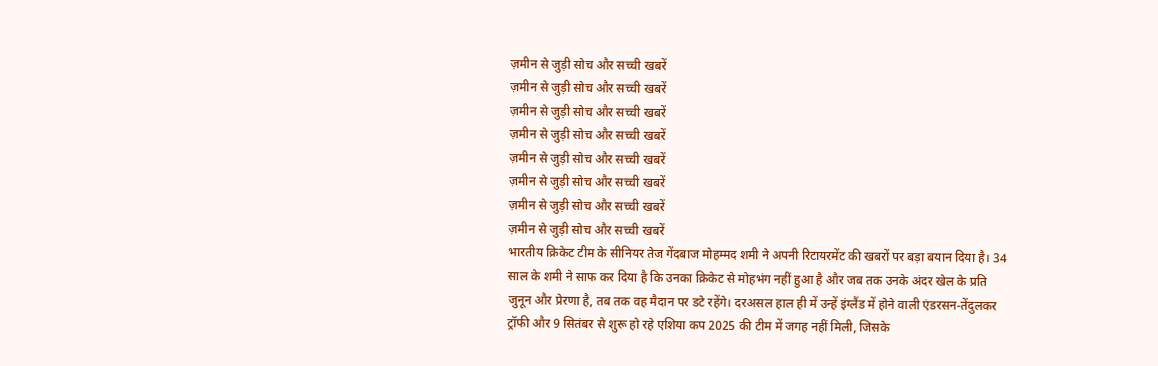ज़मीन से जुड़ी सोच और सच्ची खबरें
ज़मीन से जुड़ी सोच और सच्ची खबरें
ज़मीन से जुड़ी सोच और सच्ची खबरें
ज़मीन से जुड़ी सोच और सच्ची खबरें
ज़मीन से जुड़ी सोच और सच्ची खबरें
ज़मीन से जुड़ी सोच और सच्ची खबरें
ज़मीन से जुड़ी सोच और सच्ची खबरें
ज़मीन से जुड़ी सोच और सच्ची खबरें
भारतीय क्रिकेट टीम के सीनियर तेज गेंदबाज मोहम्मद शमी ने अपनी रिटायरमेंट की खबरों पर बड़ा बयान दिया है। 34 साल के शमी ने साफ कर दिया है कि उनका क्रिकेट से मोहभंग नहीं हुआ है और जब तक उनके अंदर खेल के प्रति जुनून और प्रेरणा है, तब तक वह मैदान पर डटे रहेंगे। दरअसल हाल ही में उन्हें इंग्लैंड में होने वाली एंडरसन-तेंदुलकर ट्रॉफी और 9 सितंबर से शुरू हो रहे एशिया कप 2025 की टीम में जगह नहीं मिली, जिसके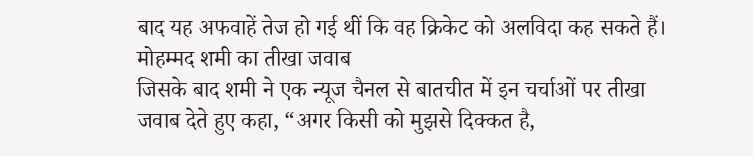बाद यह अफवाहें तेज हो गई थीं कि वह क्रिकेट को अलविदा कह सकते हैं।
मोहम्मद शमी का तीखा जवाब
जिसके बाद शमी ने एक न्यूज चैनल से बातचीत में इन चर्चाओं पर तीखा जवाब देते हुए कहा, “अगर किसी को मुझसे दिक्कत है,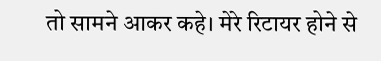तो सामने आकर कहे। मेरे रिटायर होने से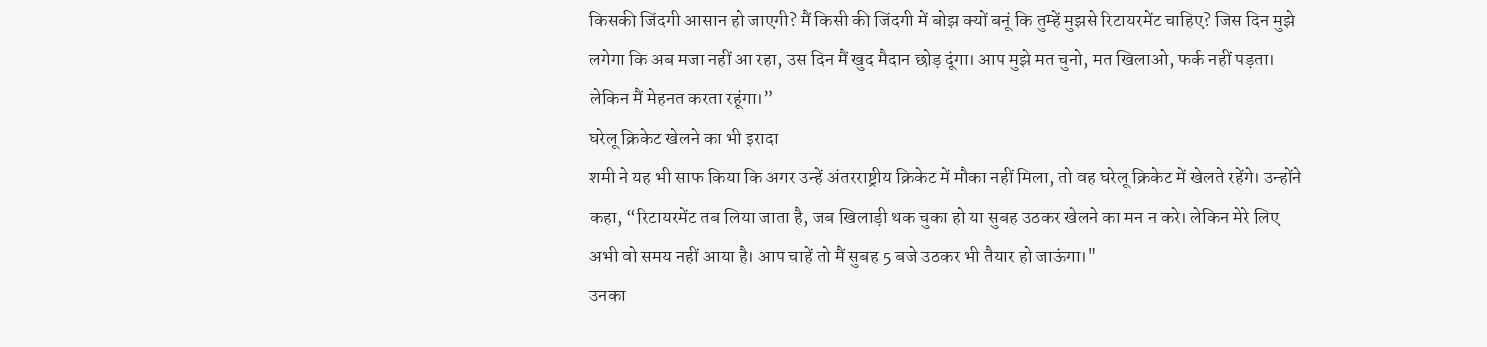किसकी जिंदगी आसान हो जाएगी? मैं किसी की जिंदगी में बोझ क्यों बनूं कि तुम्हें मुझसे रिटायरमेंट चाहिए? जिस दिन मुझे लगेगा कि अब मजा नहीं आ रहा, उस दिन मैं खुद मैदान छोड़ दूंगा। आप मुझे मत चुनो, मत खिलाओ, फर्क नहीं पड़ता। लेकिन मैं मेहनत करता रहूंगा।”
घरेलू क्रिकेट खेलने का भी इरादा
शमी ने यह भी साफ किया कि अगर उन्हें अंतरराष्ट्रीय क्रिकेट में मौका नहीं मिला, तो वह घरेलू क्रिकेट में खेलते रहेंगे। उन्होंने कहा, “रिटायरमेंट तब लिया जाता है, जब खिलाड़ी थक चुका हो या सुबह उठकर खेलने का मन न करे। लेकिन मेरे लिए अभी वो समय नहीं आया है। आप चाहें तो मैं सुबह 5 बजे उठकर भी तैयार हो जाऊंगा।"
उनका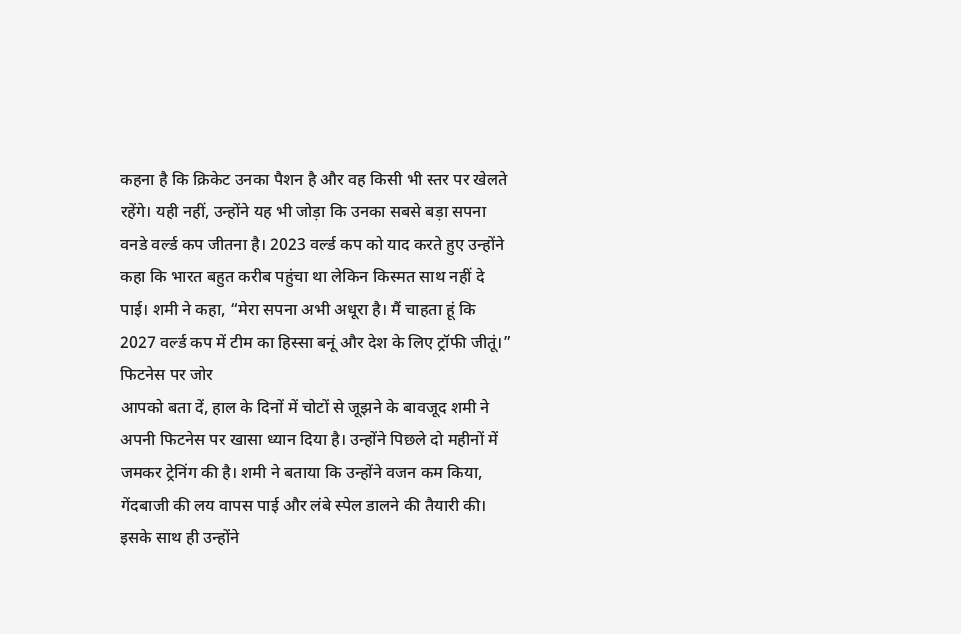कहना है कि क्रिकेट उनका पैशन है और वह किसी भी स्तर पर खेलते रहेंगे। यही नहीं, उन्होंने यह भी जोड़ा कि उनका सबसे बड़ा सपना वनडे वर्ल्ड कप जीतना है। 2023 वर्ल्ड कप को याद करते हुए उन्होंने कहा कि भारत बहुत करीब पहुंचा था लेकिन किस्मत साथ नहीं दे पाई। शमी ने कहा, “मेरा सपना अभी अधूरा है। मैं चाहता हूं कि 2027 वर्ल्ड कप में टीम का हिस्सा बनूं और देश के लिए ट्रॉफी जीतूं।”
फिटनेस पर जोर
आपको बता दें, हाल के दिनों में चोटों से जूझने के बावजूद शमी ने अपनी फिटनेस पर खासा ध्यान दिया है। उन्होंने पिछले दो महीनों में जमकर ट्रेनिंग की है। शमी ने बताया कि उन्होंने वजन कम किया, गेंदबाजी की लय वापस पाई और लंबे स्पेल डालने की तैयारी की। इसके साथ ही उन्होंने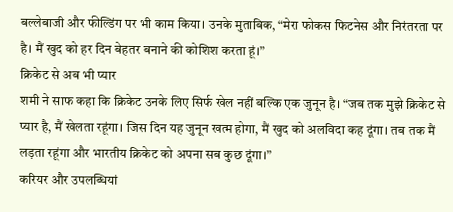बल्लेबाजी और फील्डिंग पर भी काम किया। उनके मुताबिक, “मेरा फोकस फिटनेस और निरंतरता पर है। मैं खुद को हर दिन बेहतर बनाने की कोशिश करता हूं।”
क्रिकेट से अब भी प्यार
शमी ने साफ कहा कि क्रिकेट उनके लिए सिर्फ खेल नहीं बल्कि एक जुनून है। “जब तक मुझे क्रिकेट से प्यार है, मैं खेलता रहूंगा। जिस दिन यह जुनून खत्म होगा, मैं खुद को अलविदा कह दूंगा। तब तक मैं लड़ता रहूंगा और भारतीय क्रिकेट को अपना सब कुछ दूंगा।”
करियर और उपलब्धियां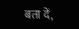बता दें,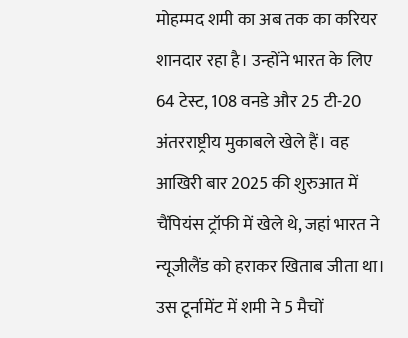मोहम्मद शमी का अब तक का करियर शानदार रहा है। उन्होंने भारत के लिए 64 टेस्ट, 108 वनडे और 25 टी-20 अंतरराष्ट्रीय मुकाबले खेले हैं। वह आखिरी बार 2025 की शुरुआत में चैंपियंस ट्रॉफी में खेले थे, जहां भारत ने न्यूजीलैंड को हराकर खिताब जीता था। उस टूर्नामेंट में शमी ने 5 मैचों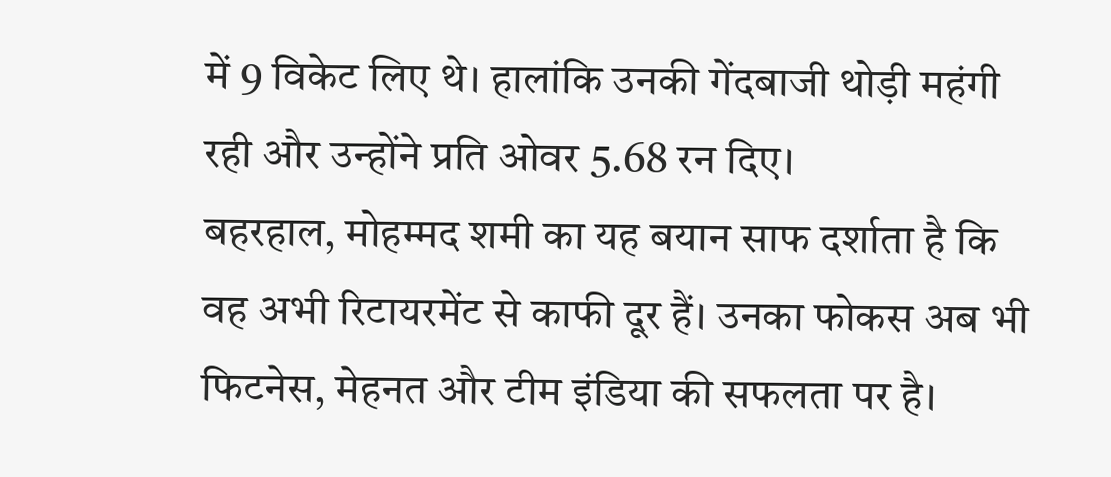में 9 विकेट लिए थे। हालांकि उनकी गेंदबाजी थोड़ी महंगी रही और उन्होंने प्रति ओवर 5.68 रन दिए।
बहरहाल, मोहम्मद शमी का यह बयान साफ दर्शाता है कि वह अभी रिटायरमेंट से काफी दूर हैं। उनका फोकस अब भी फिटनेस, मेहनत और टीम इंडिया की सफलता पर है।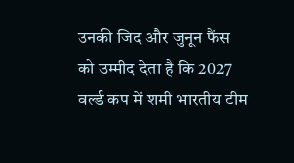उनकी जिद और जुनून फैंस को उम्मीद देता है कि 2027 वर्ल्ड कप में शमी भारतीय टीम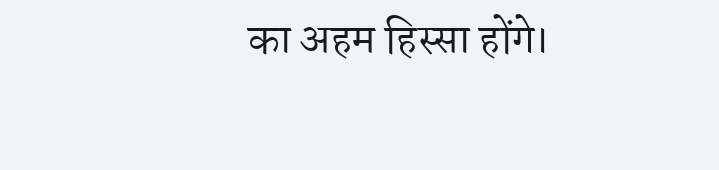का अहम हिस्सा होंगे।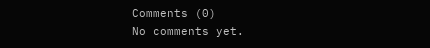Comments (0)
No comments yet.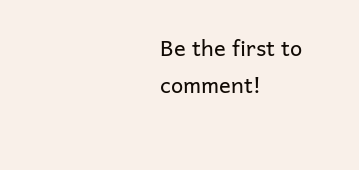Be the first to comment!